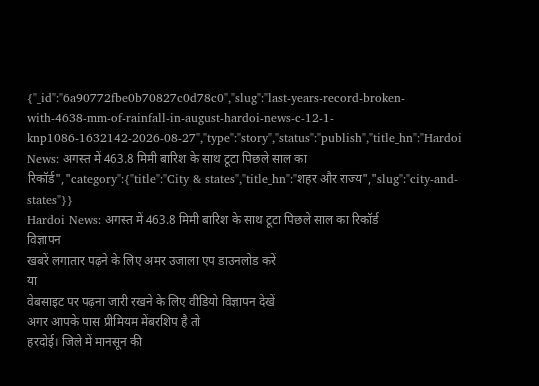{"_id":"6a90772fbe0b70827c0d78c0","slug":"last-years-record-broken-with-4638-mm-of-rainfall-in-august-hardoi-news-c-12-1-knp1086-1632142-2026-08-27","type":"story","status":"publish","title_hn":"Hardoi News: अगस्त में 463.8 मिमी बारिश के साथ टूटा पिछले साल का रिकॉर्ड","category":{"title":"City & states","title_hn":"शहर और राज्य","slug":"city-and-states"}}
Hardoi News: अगस्त में 463.8 मिमी बारिश के साथ टूटा पिछले साल का रिकॉर्ड
विज्ञापन
खबरें लगातार पढ़ने के लिए अमर उजाला एप डाउनलोड करें
या
वेबसाइट पर पढ़ना जारी रखने के लिए वीडियो विज्ञापन देखें
अगर आपके पास प्रीमियम मेंबरशिप है तो
हरदोई। जिले में मानसून की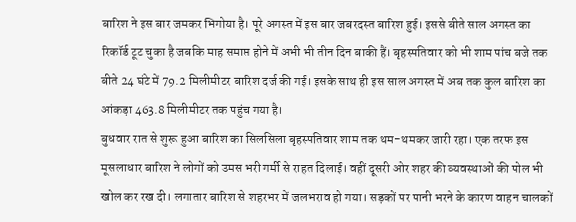बारिश ने इस बार जमकर भिगोया है। पूरे अगस्त में इस बार जबरदस्त बारिश हुई। इससे बीते साल अगस्त का रिकॉर्ड टूट चुका है जबकि माह समाप्त होने में अभी भी तीन दिन बाकी हैं। बृहस्पतिवार को भी शाम पांच बजे तक बीते 24 घंटे में 79.2 मिलीमीटर बारिश दर्ज की गई। इसके साथ ही इस साल अगस्त में अब तक कुल बारिश का आंकड़ा 463.8 मिलीमीटर तक पहुंच गया है।
बुधवार रात से शुरू हुआ बारिश का सिलसिला बृहस्पतिवार शाम तक थम-थमकर जारी रहा। एक तरफ इस मूसलाधार बारिश ने लोगों को उमस भरी गर्मी से राहत दिलाई। वहीं दूसरी ओर शहर की व्यवस्थाओं की पोल भी खोल कर रख दी। लगातार बारिश से शहरभर में जलभराव हो गया। सड़कों पर पानी भरने के कारण वाहन चालकों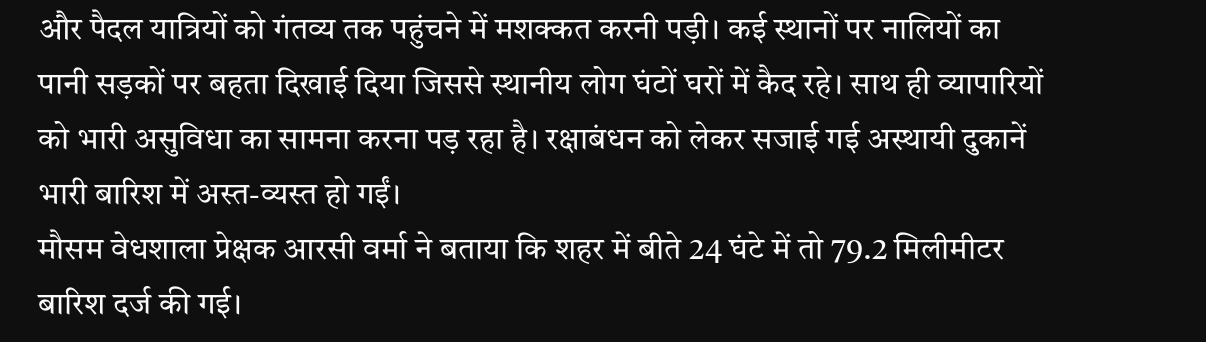और पैदल यात्रियों को गंतव्य तक पहुंचने में मशक्कत करनी पड़ी। कई स्थानों पर नालियों का पानी सड़कों पर बहता दिखाई दिया जिससे स्थानीय लोग घंटों घरों में कैद रहे। साथ ही व्यापारियों को भारी असुविधा का सामना करना पड़ रहा है। रक्षाबंधन को लेकर सजाई गई अस्थायी दुकानें भारी बारिश में अस्त-व्यस्त हो गईं।
मौसम वेधशाला प्रेक्षक आरसी वर्मा ने बताया कि शहर में बीते 24 घंटे में तो 79.2 मिलीमीटर बारिश दर्ज की गई।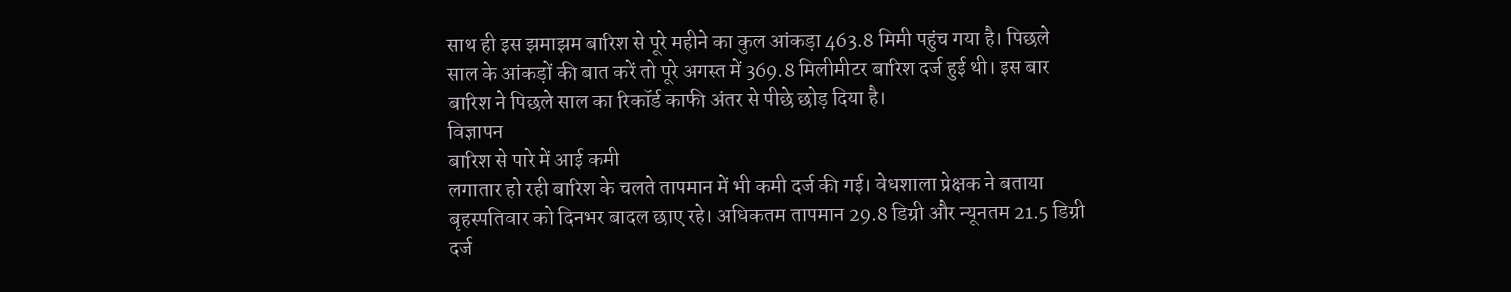साथ ही इस झमाझम बारिश से पूरे महीने का कुल आंकड़ा 463.8 मिमी पहुंच गया है। पिछले साल के आंकड़ों की बात करें तो पूरे अगस्त में 369.8 मिलीमीटर बारिश दर्ज हुई थी। इस बार बारिश ने पिछले साल का रिकॉर्ड काफी अंतर से पीछे छोड़ दिया है।
विज्ञापन
बारिश से पारे में आई कमी
लगातार हो रही बारिश के चलते तापमान में भी कमी दर्ज की गई। वेधशाला प्रेक्षक ने बताया बृहस्पतिवार को दिनभर बादल छाए रहे। अधिकतम तापमान 29.8 डिग्री और न्यूनतम 21.5 डिग्री दर्ज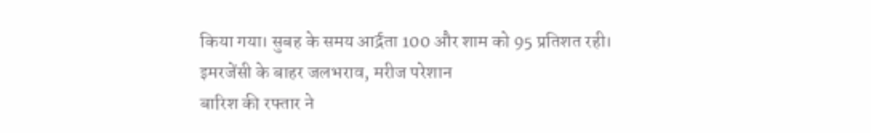किया गया। सुबह के समय आर्द्रता 100 और शाम को 95 प्रतिशत रही।
इमरजेंसी के बाहर जलभराव, मरीज परेशान
बारिश की रफ्तार ने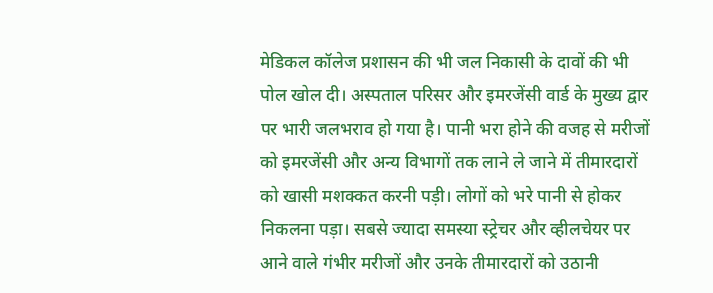मेडिकल कॉलेज प्रशासन की भी जल निकासी के दावों की भी पोल खोल दी। अस्पताल परिसर और इमरजेंसी वार्ड के मुख्य द्वार पर भारी जलभराव हो गया है। पानी भरा होने की वजह से मरीजों को इमरजेंसी और अन्य विभागों तक लाने ले जाने में तीमारदारों को खासी मशक्कत करनी पड़ी। लोगों को भरे पानी से होकर निकलना पड़ा। सबसे ज्यादा समस्या स्ट्रेचर और व्हीलचेयर पर आने वाले गंभीर मरीजों और उनके तीमारदारों को उठानी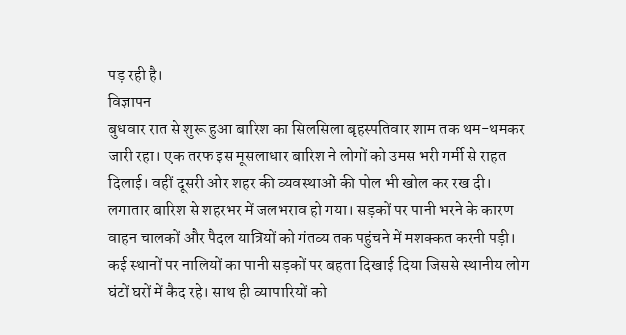पड़ रही है।
विज्ञापन
बुधवार रात से शुरू हुआ बारिश का सिलसिला बृहस्पतिवार शाम तक थम-थमकर जारी रहा। एक तरफ इस मूसलाधार बारिश ने लोगों को उमस भरी गर्मी से राहत दिलाई। वहीं दूसरी ओर शहर की व्यवस्थाओं की पोल भी खोल कर रख दी। लगातार बारिश से शहरभर में जलभराव हो गया। सड़कों पर पानी भरने के कारण वाहन चालकों और पैदल यात्रियों को गंतव्य तक पहुंचने में मशक्कत करनी पड़ी। कई स्थानों पर नालियों का पानी सड़कों पर बहता दिखाई दिया जिससे स्थानीय लोग घंटों घरों में कैद रहे। साथ ही व्यापारियों को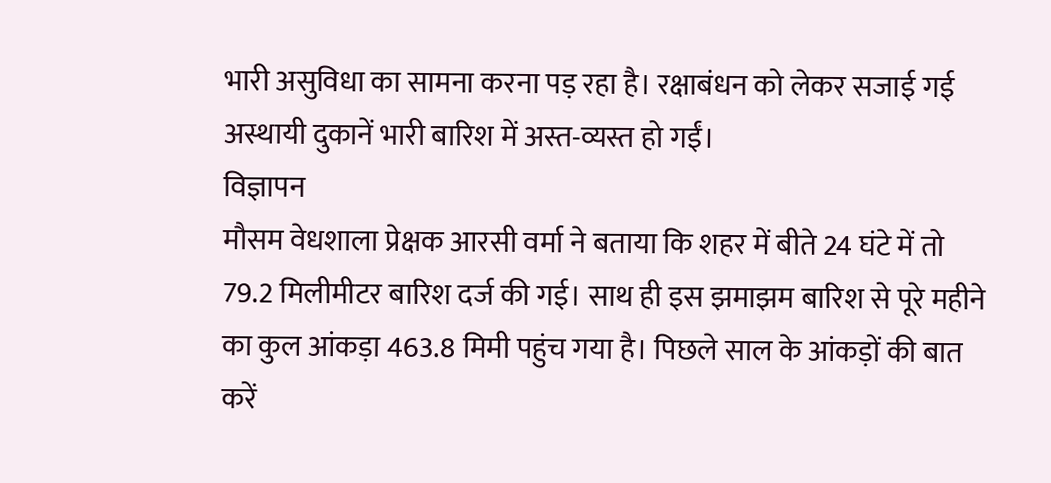भारी असुविधा का सामना करना पड़ रहा है। रक्षाबंधन को लेकर सजाई गई अस्थायी दुकानें भारी बारिश में अस्त-व्यस्त हो गईं।
विज्ञापन
मौसम वेधशाला प्रेक्षक आरसी वर्मा ने बताया कि शहर में बीते 24 घंटे में तो 79.2 मिलीमीटर बारिश दर्ज की गई। साथ ही इस झमाझम बारिश से पूरे महीने का कुल आंकड़ा 463.8 मिमी पहुंच गया है। पिछले साल के आंकड़ों की बात करें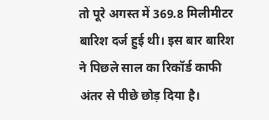तो पूरे अगस्त में 369.8 मिलीमीटर बारिश दर्ज हुई थी। इस बार बारिश ने पिछले साल का रिकॉर्ड काफी अंतर से पीछे छोड़ दिया है।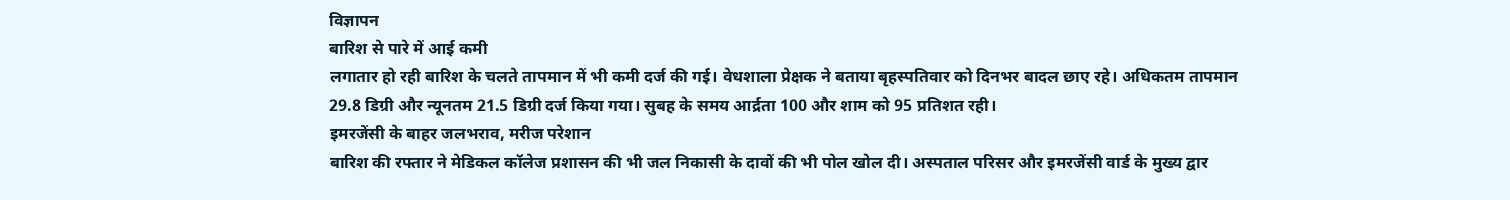विज्ञापन
बारिश से पारे में आई कमी
लगातार हो रही बारिश के चलते तापमान में भी कमी दर्ज की गई। वेधशाला प्रेक्षक ने बताया बृहस्पतिवार को दिनभर बादल छाए रहे। अधिकतम तापमान 29.8 डिग्री और न्यूनतम 21.5 डिग्री दर्ज किया गया। सुबह के समय आर्द्रता 100 और शाम को 95 प्रतिशत रही।
इमरजेंसी के बाहर जलभराव, मरीज परेशान
बारिश की रफ्तार ने मेडिकल कॉलेज प्रशासन की भी जल निकासी के दावों की भी पोल खोल दी। अस्पताल परिसर और इमरजेंसी वार्ड के मुख्य द्वार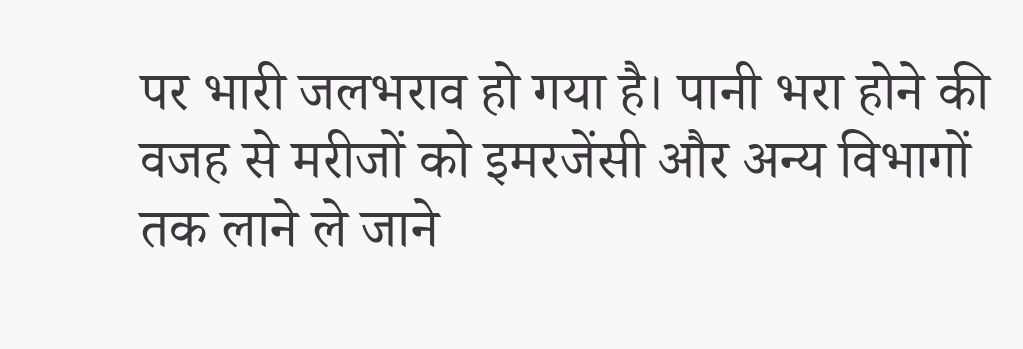पर भारी जलभराव हो गया है। पानी भरा होने की वजह से मरीजों को इमरजेंसी और अन्य विभागों तक लाने ले जाने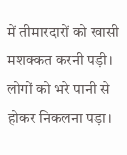में तीमारदारों को खासी मशक्कत करनी पड़ी। लोगों को भरे पानी से होकर निकलना पड़ा।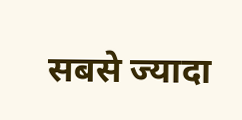सबसे ज्यादा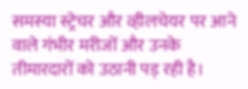समस्या स्ट्रेचर और व्हीलचेयर पर आने वाले गंभीर मरीजों और उनके तीमारदारों को उठानी पड़ रही है।